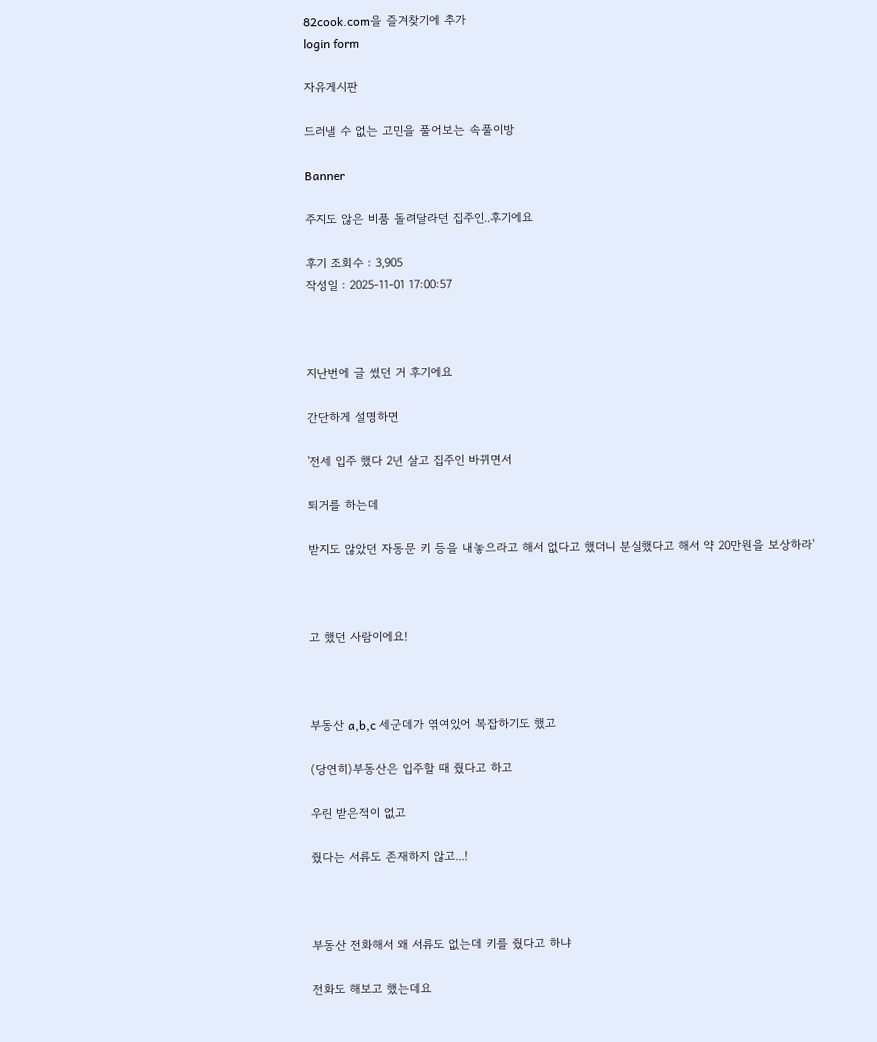82cook.com을 즐겨찾기에 추가
login form

자유게시판

드러낼 수 없는 고민을 풀어보는 속풀이방

Banner

주지도 않은 비품 돌려달라던 집주인..후기에요

후기 조회수 : 3,905
작성일 : 2025-11-01 17:00:57



지난번에 글 썼던 거 후기에요

간단하게 설명하면

'전세 입주 했다 2년 살고 집주인 바뀌면서

퇴거를 하는데

받지도 않았던 자동문 키 등을 내놓으라고 해서 없다고 했더니 분실했다고 해서 약 20만원을 보상하라'



고 했던 사람이에요!



부동산 a,b,c 세군데가 엮여있어 복잡하기도 했고

(당연히)부동산은 입주할 때 줬다고 하고

우린 받은적이 없고

줬다는 서류도 존재하지 않고...!



부동산 전화해서 왜 서류도 없는데 키를 줬다고 하냐

전화도 해보고 했는데요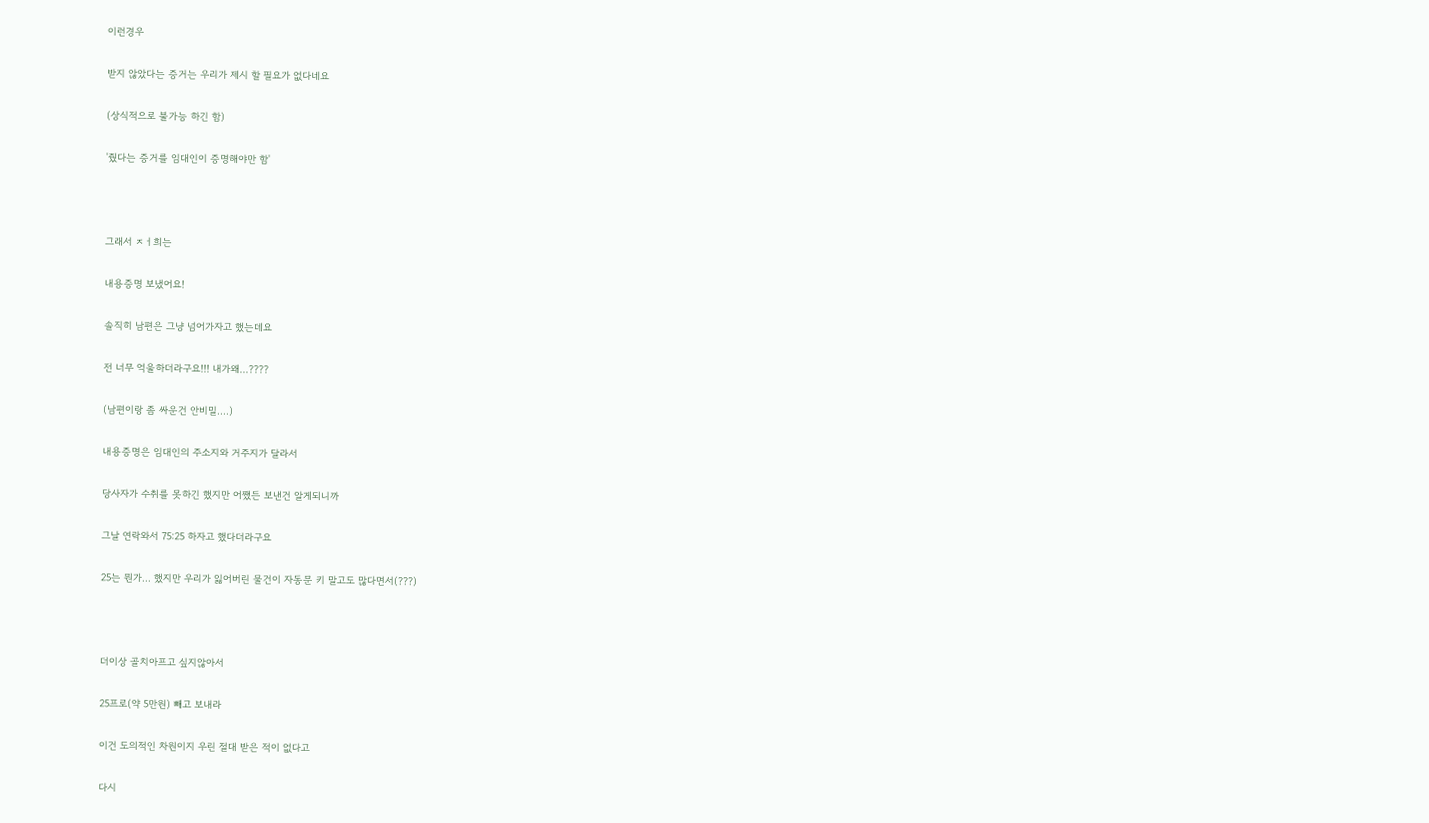이런경우

받지 않았다는 증거는 우리가 제시 할 필요가 없다네요

(상식적으로 불가능 하긴 함)

'줬다는 증거를 임대인이 증명해야만 함'



그래서 ㅈㅓ희는

내용증명 보냈어요!

솔직히 남편은 그냥 넘어가자고 했는데요

전 너무 억울하더라구요!!! 내가왜...????

(남편이랑 좀 싸운건 안비밀....)

내용증명은 임대인의 주소지와 거주지가 달라서

당사자가 수취를 못하긴 했지만 어쨌든 보낸건 알게되니까

그날 연락와서 75:25 하자고 했다더라구요

25는 뭔가... 했지만 우리가 잃어버린 물건이 자동문 키 말고도 많다면서(???)



더이상 골치아프고 싶지않아서

25프로(약 5만원) 빼고 보내라

이건 도의적인 차원이지 우린 절대 받은 적이 없다고

다시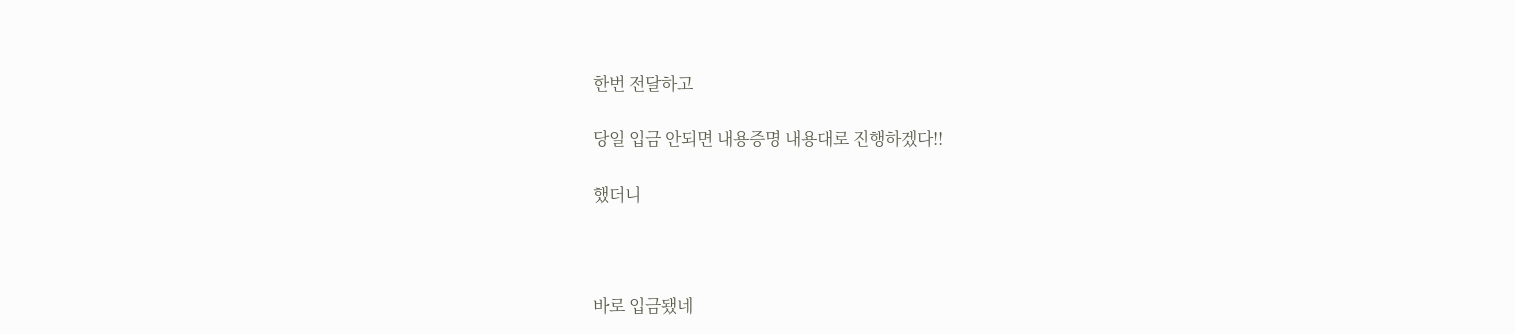한번 전달하고

당일 입금 안되면 내용증명 내용대로 진행하겠다!!

했더니



바로 입금됐네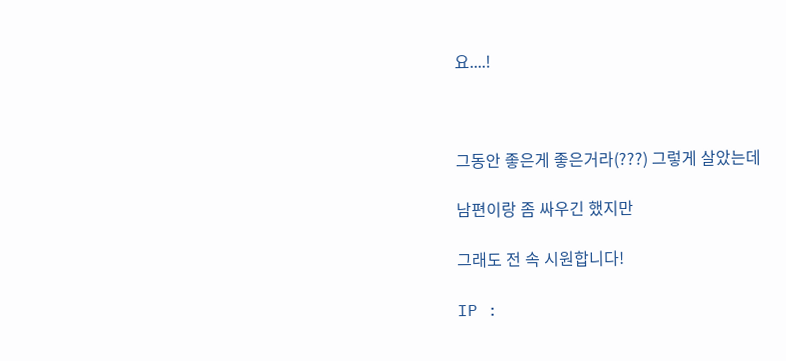요....!



그동안 좋은게 좋은거라(???) 그렇게 살았는데

남편이랑 좀 싸우긴 했지만

그래도 전 속 시원합니다!

IP :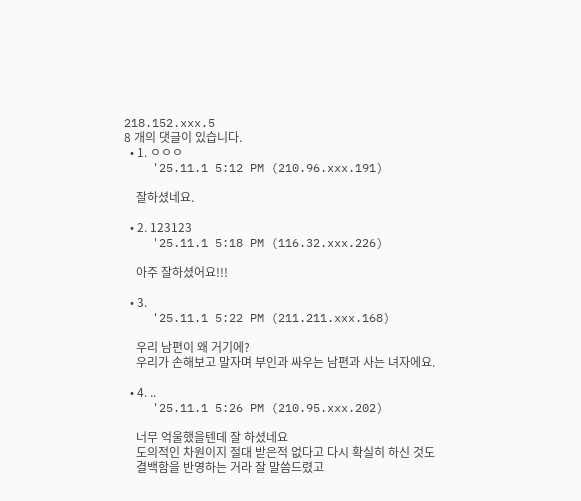218.152.xxx.5
8 개의 댓글이 있습니다.
  • 1. ㅇㅇㅇ
    '25.11.1 5:12 PM (210.96.xxx.191)

    잘하셨네요.

  • 2. 123123
    '25.11.1 5:18 PM (116.32.xxx.226)

    아주 잘하셨어요!!!

  • 3.
    '25.11.1 5:22 PM (211.211.xxx.168)

    우리 남편이 왜 거기에?
    우리가 손해보고 말자며 부인과 싸우는 남편과 사는 녀자에요.

  • 4. ..
    '25.11.1 5:26 PM (210.95.xxx.202)

    너무 억울했을텐데 잘 하셨네요
    도의적인 차원이지 절대 받은적 없다고 다시 확실히 하신 것도
    결백함을 반영하는 거라 잘 말씀드렸고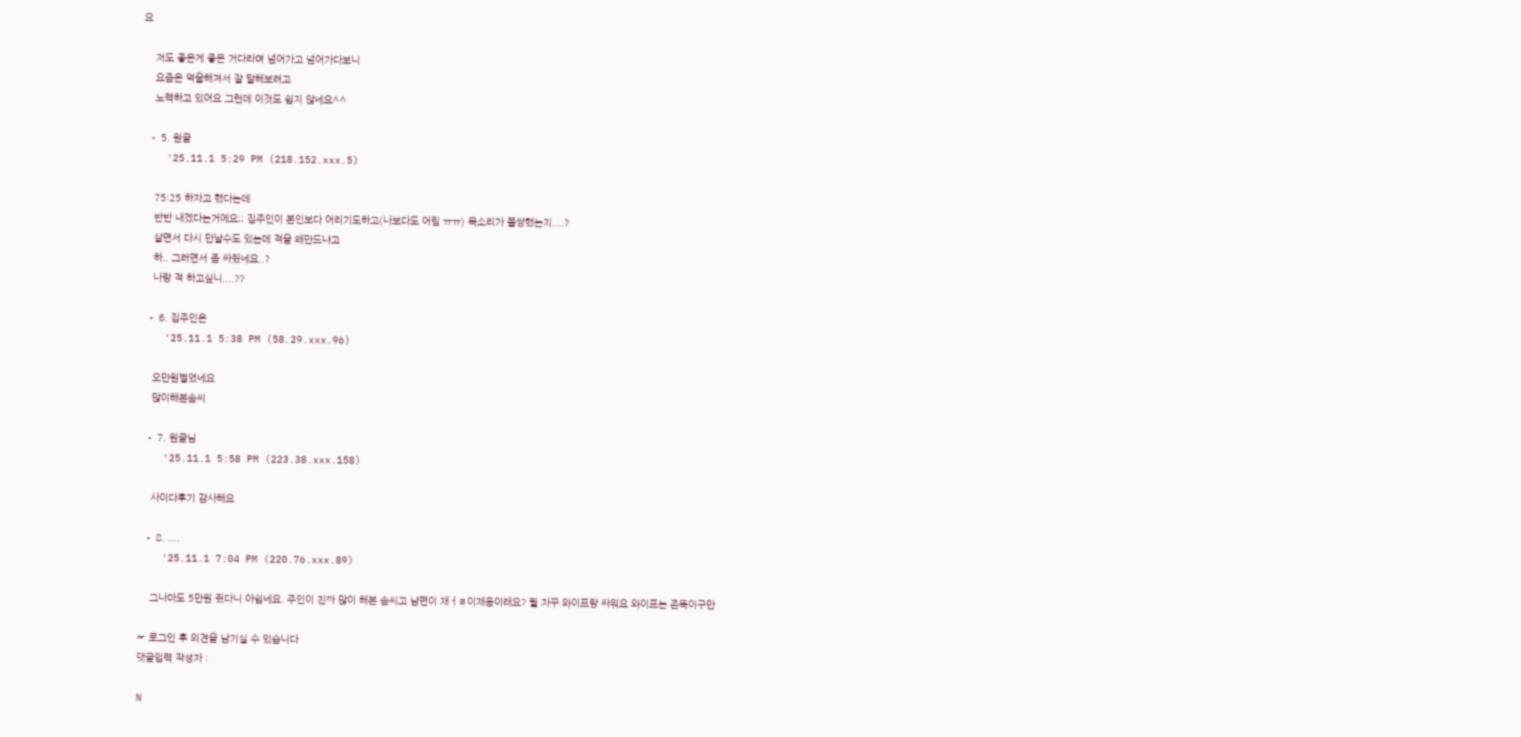요

    저도 좋은게 좋은 거다라며 넘어가고 넘어가다보니
    요즘은 억울해져서 잘 말해보려고
    노력하고 있어요 그런데 이것도 쉽지 않네요^^

  • 5. 원글
    '25.11.1 5:29 PM (218.152.xxx.5)

    75:25 하자고 했다는데
    반반 내겠다는거에요;; 집주인이 본인보다 어리기도하고(나보다도 어림 ㅠㅠ) 목소리가 불쌍했는지....?
    살면서 다시 만날수도 있는데 적을 왜만드냐고
    하.. 그러면서 좀 싸웠네요..?
    나랑 적 하고싶니....??

  • 6. 집주인은
    '25.11.1 5:38 PM (58.29.xxx.96)

    오만원벌었네요
    많이해본솜씨

  • 7. 원글님
    '25.11.1 5:58 PM (223.38.xxx.158)

    사이다후기 감사해요

  • 8. ....
    '25.11.1 7:04 PM (220.76.xxx.89)

    그나마도 5만원 줬다니 아쉽네요. 주인이 진짜 많이 해본 솜씨고 남편이 재ㅓㄹ이재용이래요? 뭘 자꾸 와이프랑 싸워요 와이프는 존똑이구만

☞ 로그인 후 의견을 남기실 수 있습니다
댓글입력 작성자 :

N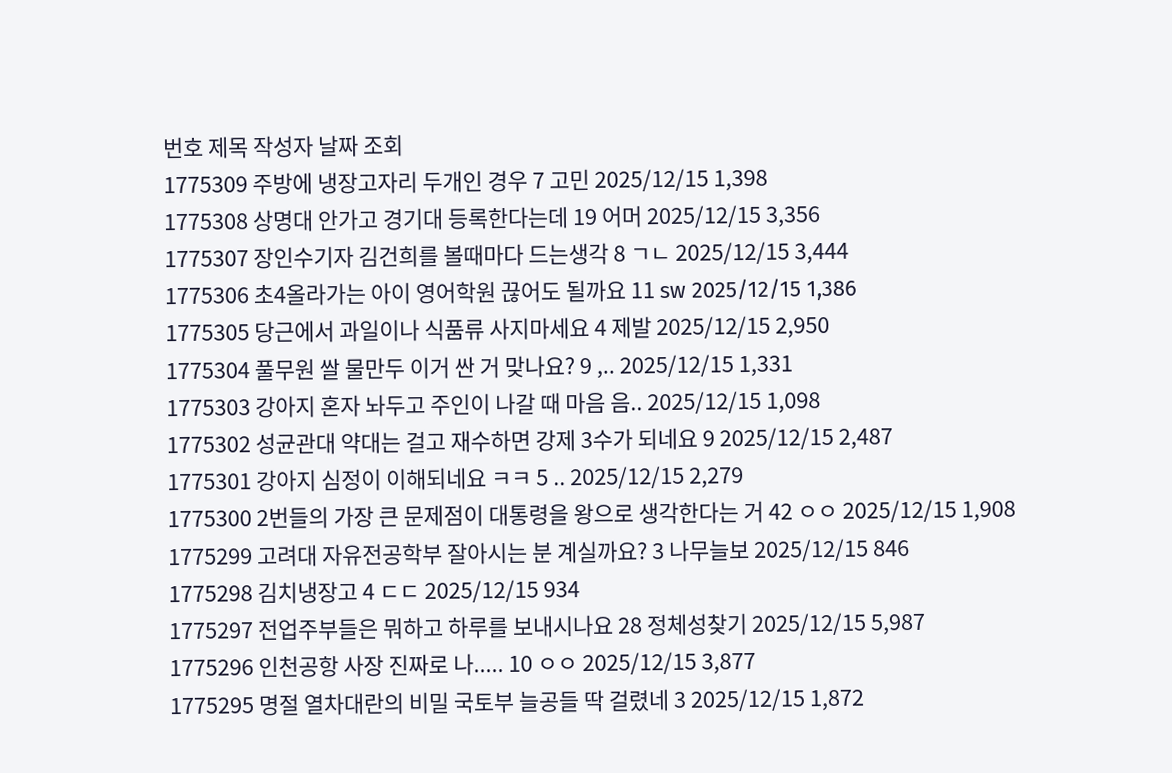번호 제목 작성자 날짜 조회
1775309 주방에 냉장고자리 두개인 경우 7 고민 2025/12/15 1,398
1775308 상명대 안가고 경기대 등록한다는데 19 어머 2025/12/15 3,356
1775307 장인수기자 김건희를 볼때마다 드는생각 8 ㄱㄴ 2025/12/15 3,444
1775306 초4올라가는 아이 영어학원 끊어도 될까요 11 sw 2025/12/15 1,386
1775305 당근에서 과일이나 식품류 사지마세요 4 제발 2025/12/15 2,950
1775304 풀무원 쌀 물만두 이거 싼 거 맞나요? 9 ,.. 2025/12/15 1,331
1775303 강아지 혼자 놔두고 주인이 나갈 때 마음 음.. 2025/12/15 1,098
1775302 성균관대 약대는 걸고 재수하면 강제 3수가 되네요 9 2025/12/15 2,487
1775301 강아지 심정이 이해되네요 ㅋㅋ 5 .. 2025/12/15 2,279
1775300 2번들의 가장 큰 문제점이 대통령을 왕으로 생각한다는 거 42 ㅇㅇ 2025/12/15 1,908
1775299 고려대 자유전공학부 잘아시는 분 계실까요? 3 나무늘보 2025/12/15 846
1775298 김치냉장고 4 ㄷㄷ 2025/12/15 934
1775297 전업주부들은 뭐하고 하루를 보내시나요 28 정체성찾기 2025/12/15 5,987
1775296 인천공항 사장 진짜로 나..... 10 ㅇㅇ 2025/12/15 3,877
1775295 명절 열차대란의 비밀 국토부 늘공들 딱 걸렸네 3 2025/12/15 1,872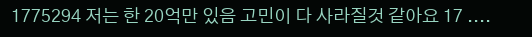1775294 저는 한 20억만 있음 고민이 다 사라질것 같아요 17 ....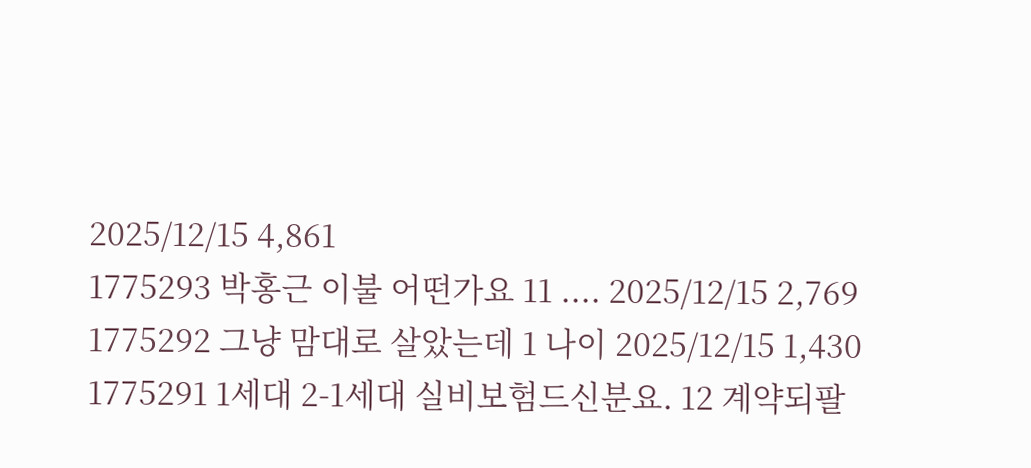2025/12/15 4,861
1775293 박홍근 이불 어떤가요 11 .... 2025/12/15 2,769
1775292 그냥 맘대로 살았는데 1 나이 2025/12/15 1,430
1775291 1세대 2-1세대 실비보험드신분요. 12 계약되팔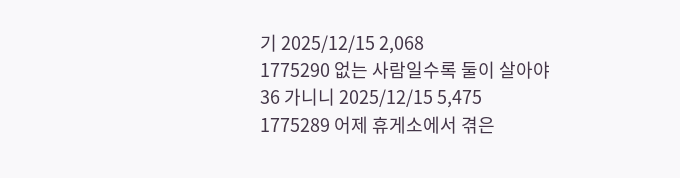기 2025/12/15 2,068
1775290 없는 사람일수록 둘이 살아야 36 가니니 2025/12/15 5,475
1775289 어제 휴게소에서 겪은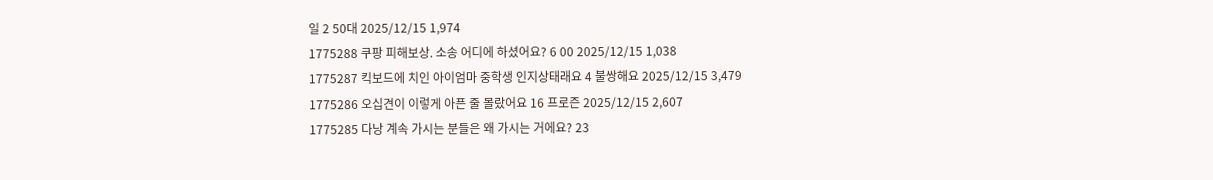일 2 50대 2025/12/15 1,974
1775288 쿠팡 피해보상. 소송 어디에 하셨어요? 6 00 2025/12/15 1,038
1775287 킥보드에 치인 아이엄마 중학생 인지상태래요 4 불쌍해요 2025/12/15 3,479
1775286 오십견이 이렇게 아픈 줄 몰랐어요 16 프로즌 2025/12/15 2,607
1775285 다낭 계속 가시는 분들은 왜 가시는 거에요? 23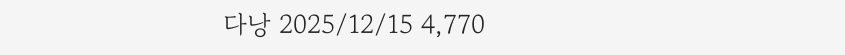다낭 2025/12/15 4,770